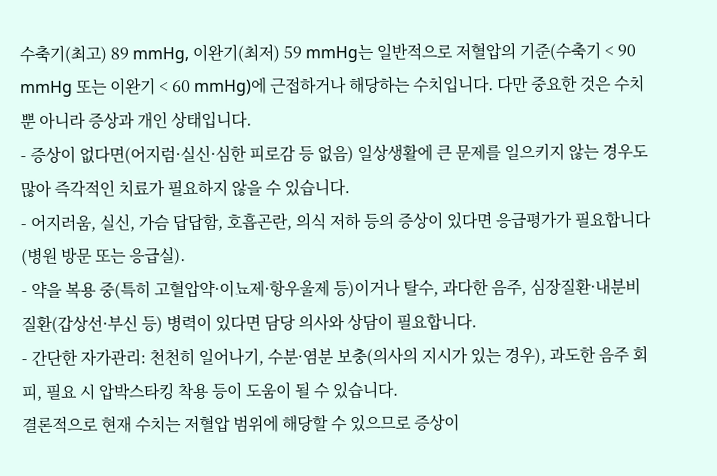수축기(최고) 89 mmHg, 이완기(최저) 59 mmHg는 일반적으로 저혈압의 기준(수축기 < 90 mmHg 또는 이완기 < 60 mmHg)에 근접하거나 해당하는 수치입니다. 다만 중요한 것은 수치뿐 아니라 증상과 개인 상태입니다.
- 증상이 없다면(어지럼·실신·심한 피로감 등 없음) 일상생활에 큰 문제를 일으키지 않는 경우도 많아 즉각적인 치료가 필요하지 않을 수 있습니다.
- 어지러움, 실신, 가슴 답답함, 호흡곤란, 의식 저하 등의 증상이 있다면 응급평가가 필요합니다(병원 방문 또는 응급실).
- 약을 복용 중(특히 고혈압약·이뇨제·항우울제 등)이거나 탈수, 과다한 음주, 심장질환·내분비질환(갑상선·부신 등) 병력이 있다면 담당 의사와 상담이 필요합니다.
- 간단한 자가관리: 천천히 일어나기, 수분·염분 보충(의사의 지시가 있는 경우), 과도한 음주 회피, 필요 시 압박스타킹 착용 등이 도움이 될 수 있습니다.
결론적으로 현재 수치는 저혈압 범위에 해당할 수 있으므로 증상이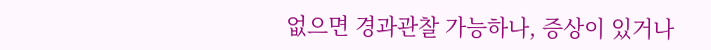없으면 경과관찰 가능하나, 증상이 있거나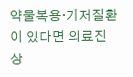약물복용·기저질환이 있다면 의료진 상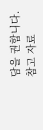담을 권합니다.
참고 자료